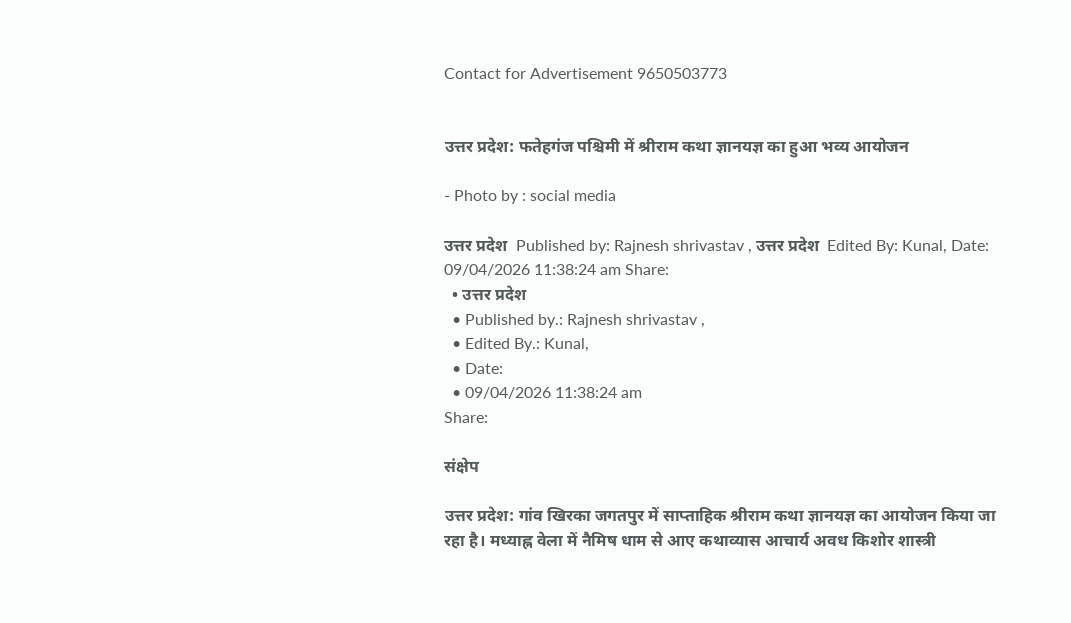Contact for Advertisement 9650503773


उत्तर प्रदेश: फतेहगंज पश्चिमी में श्रीराम कथा ज्ञानयज्ञ का हुआ भव्य आयोजन

- Photo by : social media

उत्तर प्रदेश  Published by: Rajnesh shrivastav , उत्तर प्रदेश  Edited By: Kunal, Date: 09/04/2026 11:38:24 am Share:
  • उत्तर प्रदेश
  • Published by.: Rajnesh shrivastav ,
  • Edited By.: Kunal,
  • Date:
  • 09/04/2026 11:38:24 am
Share:

संक्षेप

उत्तर प्रदेश: गांव खिरका जगतपुर में साप्ताहिक श्रीराम कथा ज्ञानयज्ञ का आयोजन किया जा रहा है। मध्याह्न वेला में नैमिष धाम से आए कथाव्यास आचार्य अवध किशोर शास्त्री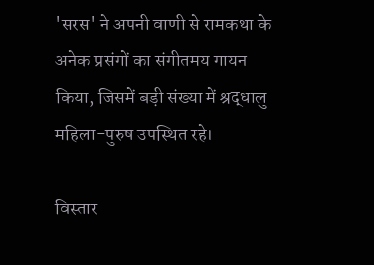'सरस' ने अपनी वाणी से रामकथा के अनेक प्रसंगों का संगीतमय गायन किया, जिसमें बड़ी संख्या में श्रद्धालु महिला-पुरुष उपस्थित रहे।

विस्तार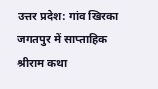उत्तर प्रदेश: गांव खिरका जगतपुर में साप्ताहिक श्रीराम कथा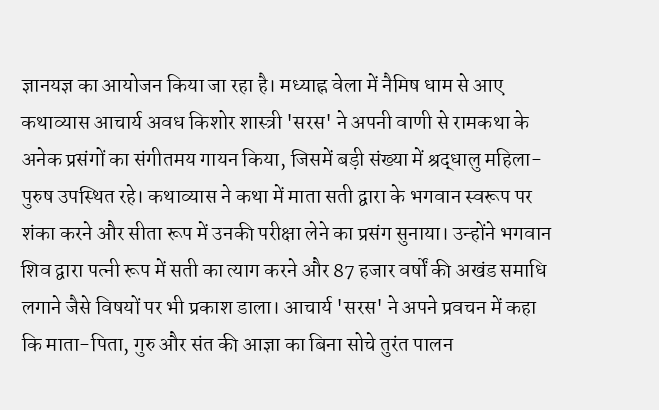ज्ञानयज्ञ का आयोजन किया जा रहा है। मध्याह्न वेला में नैमिष धाम से आए कथाव्यास आचार्य अवध किशोर शास्त्री 'सरस' ने अपनी वाणी से रामकथा के अनेक प्रसंगों का संगीतमय गायन किया, जिसमें बड़ी संख्या में श्रद्धालु महिला-पुरुष उपस्थित रहे। कथाव्यास ने कथा में माता सती द्वारा के भगवान स्वरूप पर शंका करने और सीता रूप में उनकी परीक्षा लेने का प्रसंग सुनाया। उन्होंने भगवान शिव द्वारा पत्नी रूप में सती का त्याग करने और 87 हजार वर्षों की अखंड समाधि लगाने जैसे विषयों पर भी प्रकाश डाला। आचार्य 'सरस' ने अपने प्रवचन में कहा कि माता-पिता, गुरु और संत की आज्ञा का बिना सोचे तुरंत पालन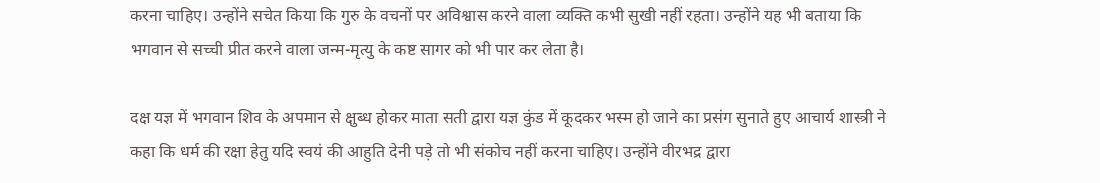करना चाहिए। उन्होंने सचेत किया कि गुरु के वचनों पर अविश्वास करने वाला व्यक्ति कभी सुखी नहीं रहता। उन्होंने यह भी बताया कि भगवान से सच्ची प्रीत करने वाला जन्म-मृत्यु के कष्ट सागर को भी पार कर लेता है।

दक्ष यज्ञ में भगवान शिव के अपमान से क्षुब्ध होकर माता सती द्वारा यज्ञ कुंड में कूदकर भस्म हो जाने का प्रसंग सुनाते हुए आचार्य शास्त्री ने कहा कि धर्म की रक्षा हेतु यदि स्वयं की आहुति देनी पड़े तो भी संकोच नहीं करना चाहिए। उन्होंने वीरभद्र द्वारा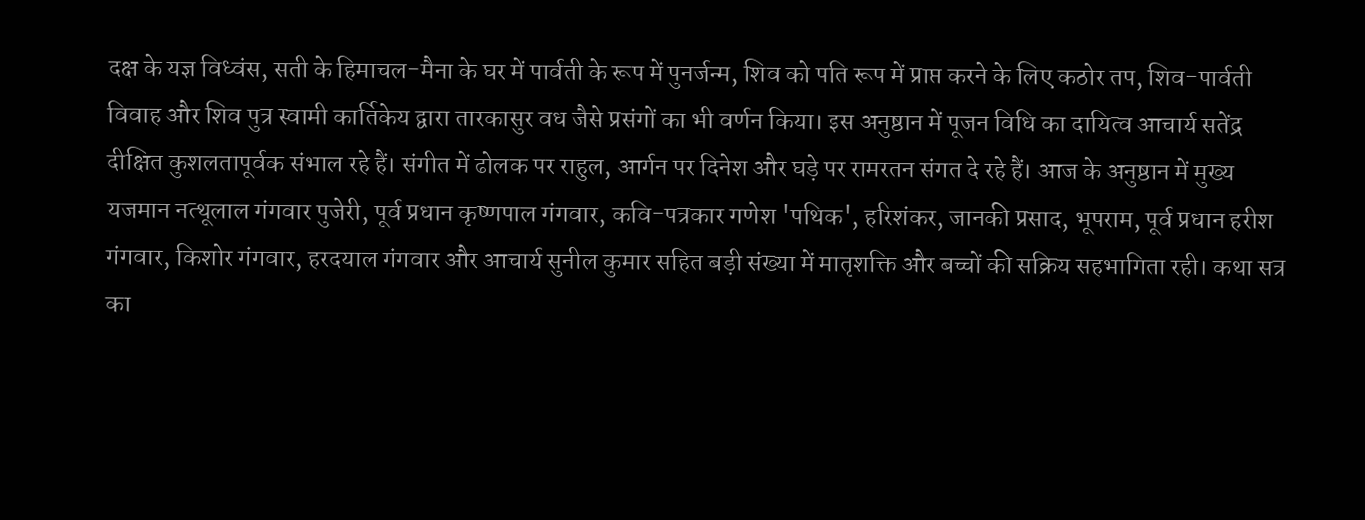दक्ष के यज्ञ विध्वंस, सती के हिमाचल-मैना के घर में पार्वती के रूप में पुनर्जन्म, शिव को पति रूप में प्राप्त करने के लिए कठोर तप, शिव-पार्वती विवाह और शिव पुत्र स्वामी कार्तिकेय द्वारा तारकासुर वध जैसे प्रसंगों का भी वर्णन किया। इस अनुष्ठान में पूजन विधि का दायित्व आचार्य सतेंद्र दीक्षित कुशलतापूर्वक संभाल रहे हैं। संगीत में ढोलक पर राहुल, आर्गन पर दिनेश और घड़े पर रामरतन संगत दे रहे हैं। आज के अनुष्ठान में मुख्य यजमान नत्थूलाल गंगवार पुजेरी, पूर्व प्रधान कृष्णपाल गंगवार, कवि-पत्रकार गणेश 'पथिक', हरिशंकर, जानकी प्रसाद, भूपराम, पूर्व प्रधान हरीश गंगवार, किशोर गंगवार, हरदयाल गंगवार और आचार्य सुनील कुमार सहित बड़ी संख्या में मातृशक्ति और बच्चों की सक्रिय सहभागिता रही। कथा सत्र का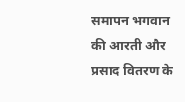समापन भगवान की आरती और प्रसाद वितरण के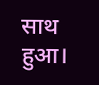साथ हुआ।